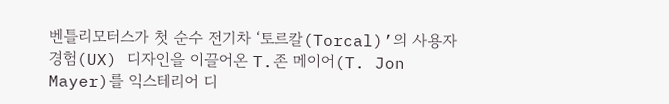벤틀리모터스가 첫 순수 전기차 ‘토르칼(Torcal)’의 사용자 경험(UX) 디자인을 이끌어온 T.존 메이어(T. Jon Mayer)를 익스테리어 디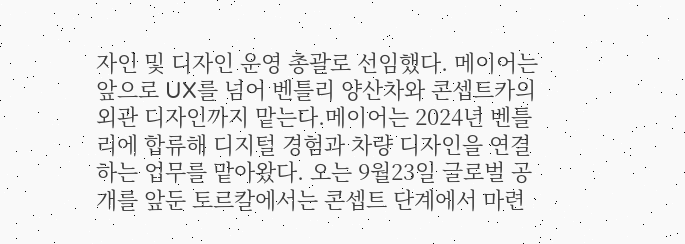자인 및 디자인 운영 총괄로 선임했다. 메이어는 앞으로 UX를 넘어 벤틀리 양산차와 콘셉트카의 외관 디자인까지 맡는다.메이어는 2024년 벤틀리에 합류해 디지털 경험과 차량 디자인을 연결하는 업무를 맡아왔다. 오는 9월23일 글로벌 공개를 앞둔 토르칼에서는 콘셉트 단계에서 마련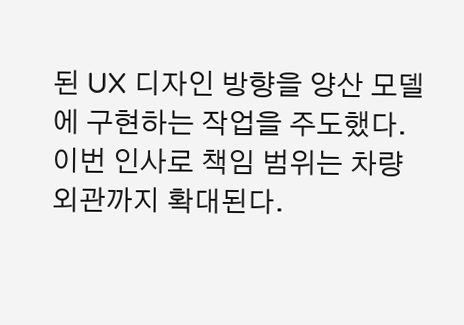된 UX 디자인 방향을 양산 모델에 구현하는 작업을 주도했다.이번 인사로 책임 범위는 차량 외관까지 확대된다.